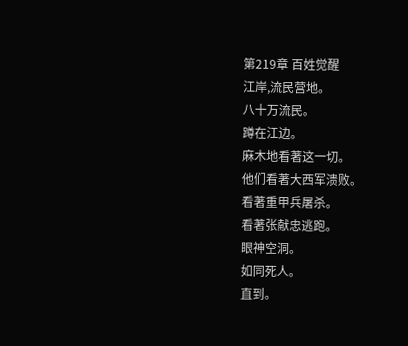第219章 百姓觉醒
江岸,流民营地。
八十万流民。
蹲在江边。
麻木地看著这一切。
他们看著大西军溃败。
看著重甲兵屠杀。
看著张献忠逃跑。
眼神空洞。
如同死人。
直到。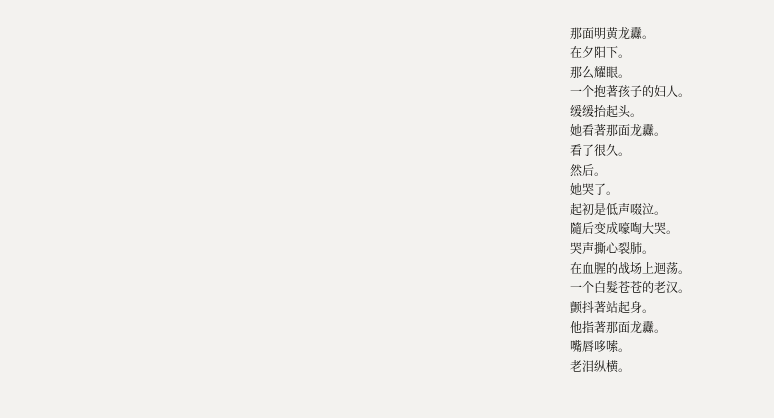那面明黄龙纛。
在夕阳下。
那么耀眼。
一个抱著孩子的妇人。
缓缓抬起头。
她看著那面龙纛。
看了很久。
然后。
她哭了。
起初是低声啜泣。
隨后变成嚎啕大哭。
哭声撕心裂肺。
在血腥的战场上迴荡。
一个白髮苍苍的老汉。
颤抖著站起身。
他指著那面龙纛。
嘴唇哆嗦。
老泪纵横。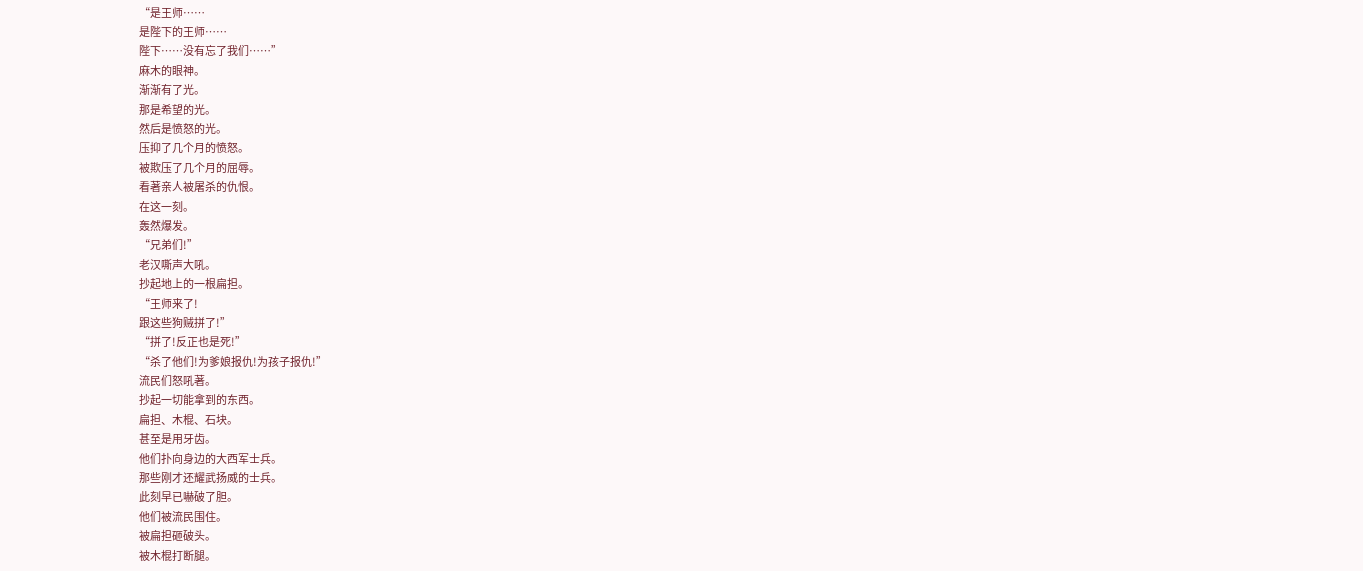“是王师……
是陛下的王师……
陛下……没有忘了我们……”
麻木的眼神。
渐渐有了光。
那是希望的光。
然后是愤怒的光。
压抑了几个月的愤怒。
被欺压了几个月的屈辱。
看著亲人被屠杀的仇恨。
在这一刻。
轰然爆发。
“兄弟们!”
老汉嘶声大吼。
抄起地上的一根扁担。
“王师来了!
跟这些狗贼拼了!”
“拼了!反正也是死!”
“杀了他们!为爹娘报仇!为孩子报仇!”
流民们怒吼著。
抄起一切能拿到的东西。
扁担、木棍、石块。
甚至是用牙齿。
他们扑向身边的大西军士兵。
那些刚才还耀武扬威的士兵。
此刻早已嚇破了胆。
他们被流民围住。
被扁担砸破头。
被木棍打断腿。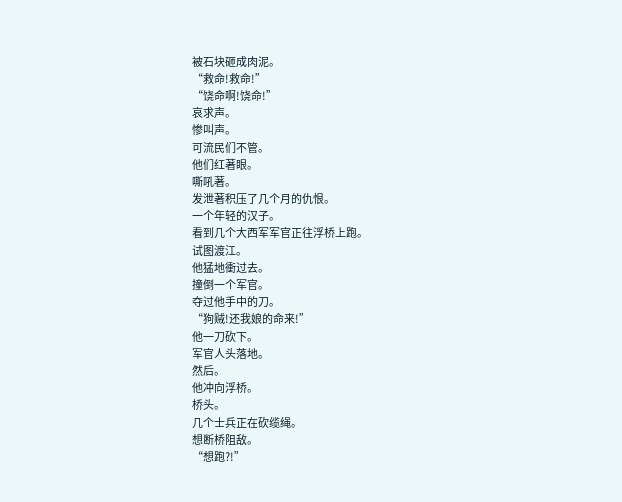被石块砸成肉泥。
“救命!救命!”
“饶命啊!饶命!”
哀求声。
惨叫声。
可流民们不管。
他们红著眼。
嘶吼著。
发泄著积压了几个月的仇恨。
一个年轻的汉子。
看到几个大西军军官正往浮桥上跑。
试图渡江。
他猛地衝过去。
撞倒一个军官。
夺过他手中的刀。
“狗贼!还我娘的命来!”
他一刀砍下。
军官人头落地。
然后。
他冲向浮桥。
桥头。
几个士兵正在砍缆绳。
想断桥阻敌。
“想跑?!”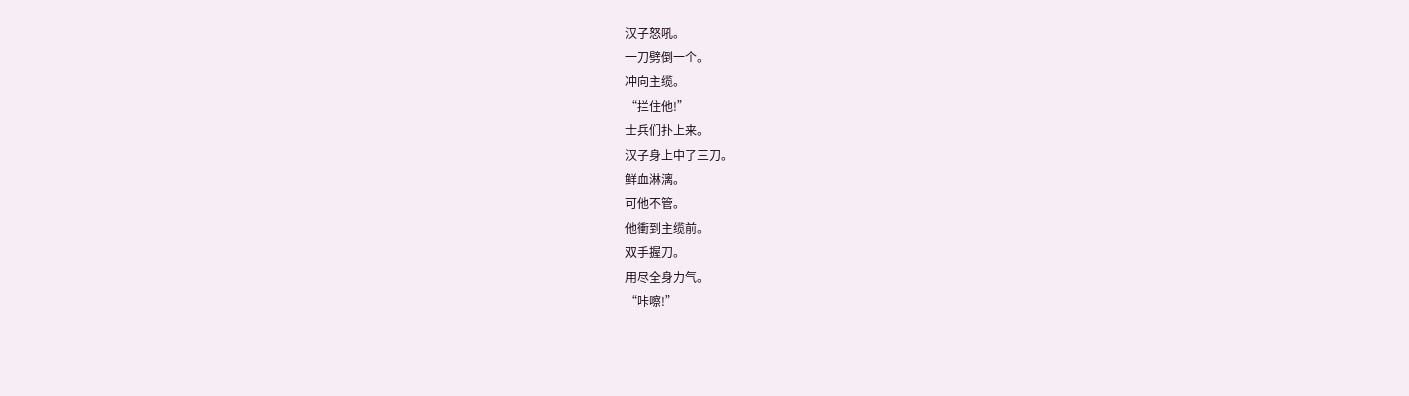汉子怒吼。
一刀劈倒一个。
冲向主缆。
“拦住他!”
士兵们扑上来。
汉子身上中了三刀。
鲜血淋漓。
可他不管。
他衝到主缆前。
双手握刀。
用尽全身力气。
“咔嚓!”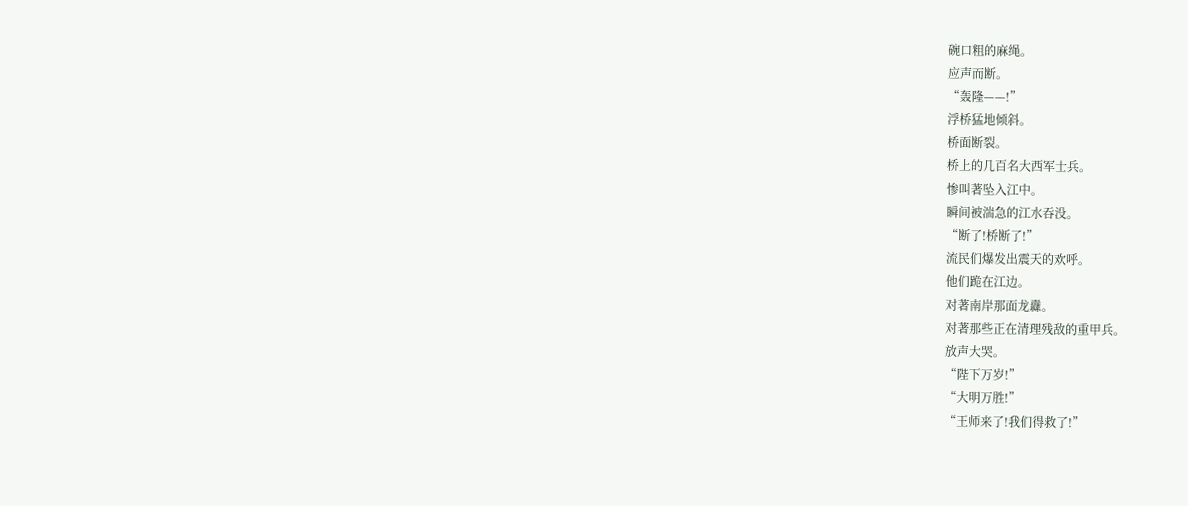碗口粗的麻绳。
应声而断。
“轰隆——!”
浮桥猛地倾斜。
桥面断裂。
桥上的几百名大西军士兵。
惨叫著坠入江中。
瞬间被湍急的江水吞没。
“断了!桥断了!”
流民们爆发出震天的欢呼。
他们跪在江边。
对著南岸那面龙纛。
对著那些正在清理残敌的重甲兵。
放声大哭。
“陛下万岁!”
“大明万胜!”
“王师来了!我们得救了!”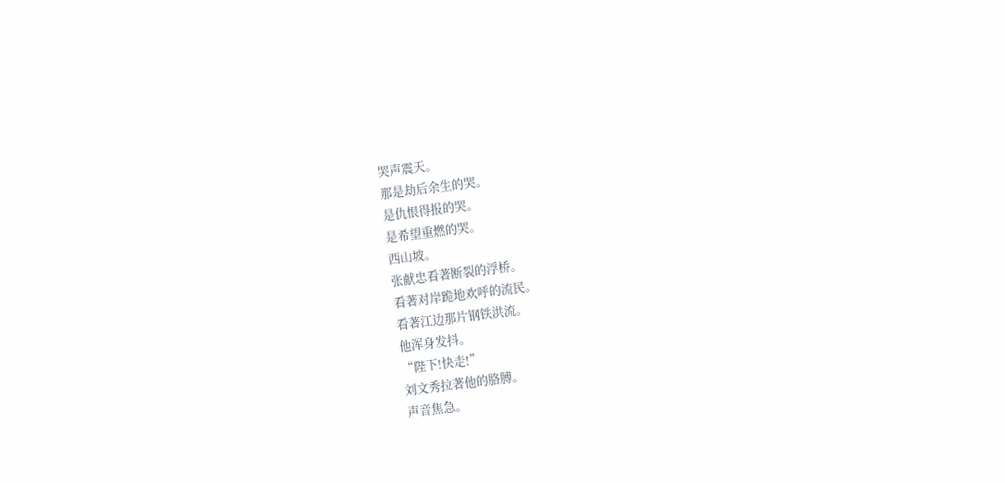哭声震天。
那是劫后余生的哭。
是仇恨得报的哭。
是希望重燃的哭。
西山坡。
张献忠看著断裂的浮桥。
看著对岸跪地欢呼的流民。
看著江边那片钢铁洪流。
他浑身发抖。
“陛下!快走!”
刘文秀拉著他的胳膊。
声音焦急。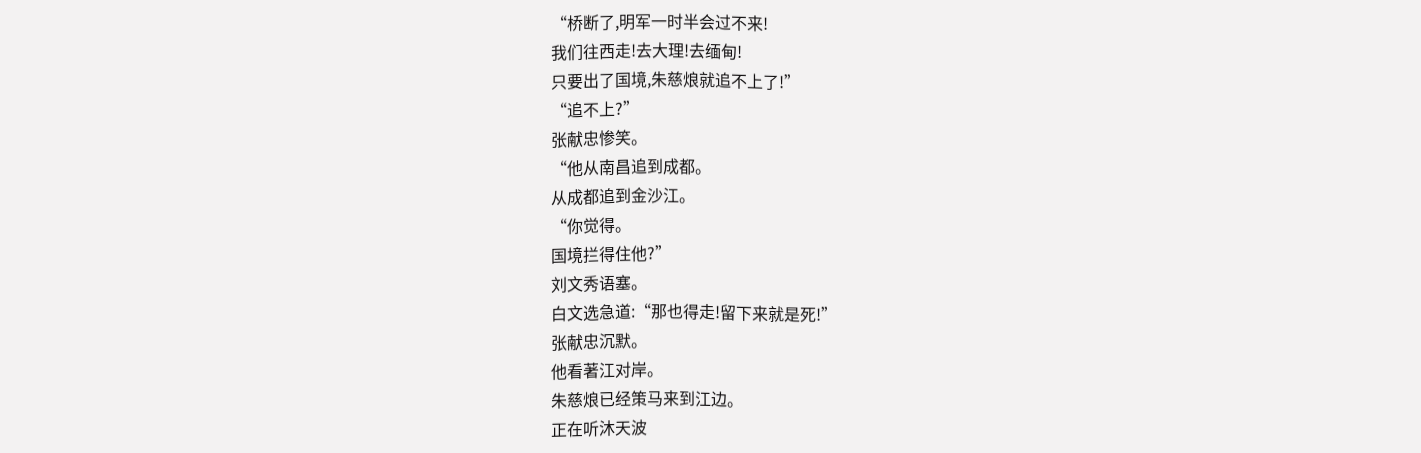“桥断了,明军一时半会过不来!
我们往西走!去大理!去缅甸!
只要出了国境,朱慈烺就追不上了!”
“追不上?”
张献忠惨笑。
“他从南昌追到成都。
从成都追到金沙江。
“你觉得。
国境拦得住他?”
刘文秀语塞。
白文选急道:“那也得走!留下来就是死!”
张献忠沉默。
他看著江对岸。
朱慈烺已经策马来到江边。
正在听沐天波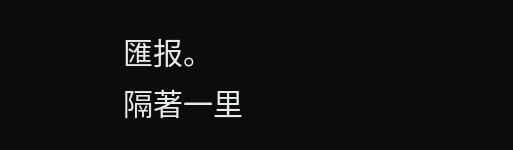匯报。
隔著一里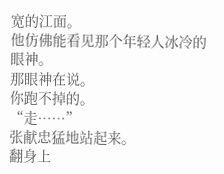宽的江面。
他仿佛能看见那个年轻人冰冷的眼神。
那眼神在说。
你跑不掉的。
“走……”
张献忠猛地站起来。
翻身上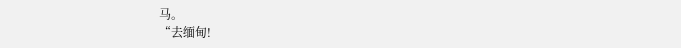马。
“去缅甸!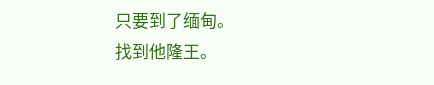只要到了缅甸。
找到他隆王。